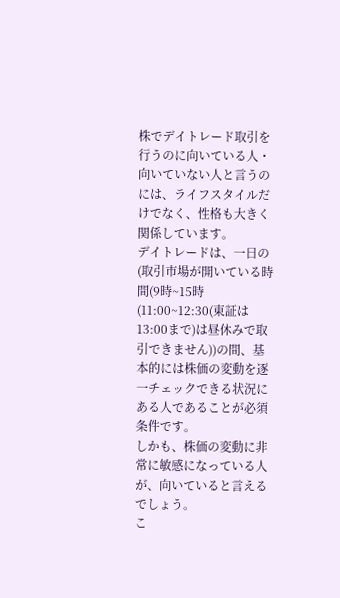株でデイトレード取引を行うのに向いている人・向いていない人と言うのには、ライフスタイルだけでなく、性格も大きく関係しています。
デイトレードは、一日の(取引市場が開いている時間(9時~15時(11:00~12:30(東証は13:00まで)は昼休みで取引できません))の間、基本的には株価の変動を逐一チェックできる状況にある人であることが必須条件です。
しかも、株価の変動に非常に敏感になっている人が、向いていると言えるでしょう。
こ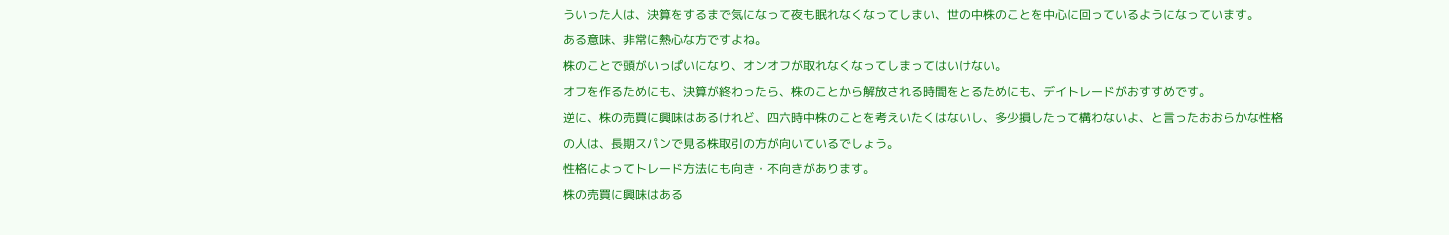ういった人は、決算をするまで気になって夜も眠れなくなってしまい、世の中株のことを中心に回っているようになっています。
ある意味、非常に熱心な方ですよね。
株のことで頭がいっぱいになり、オンオフが取れなくなってしまってはいけない。
オフを作るためにも、決算が終わったら、株のことから解放される時間をとるためにも、デイトレードがおすすめです。
逆に、株の売買に興味はあるけれど、四六時中株のことを考えいたくはないし、多少損したって構わないよ、と言ったおおらかな性格の人は、長期スパンで見る株取引の方が向いているでしょう。
性格によってトレード方法にも向き・不向きがあります。
株の売買に興味はある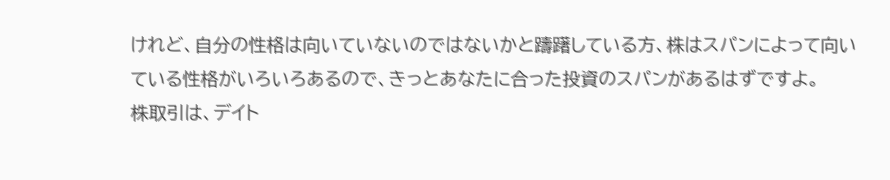けれど、自分の性格は向いていないのではないかと躊躇している方、株はスパンによって向いている性格がいろいろあるので、きっとあなたに合った投資のスパンがあるはずですよ。
株取引は、デイト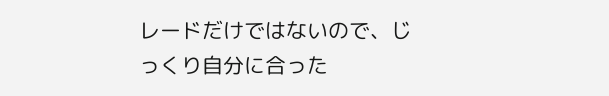レードだけではないので、じっくり自分に合った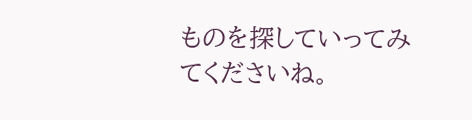ものを探していってみてくださいね。